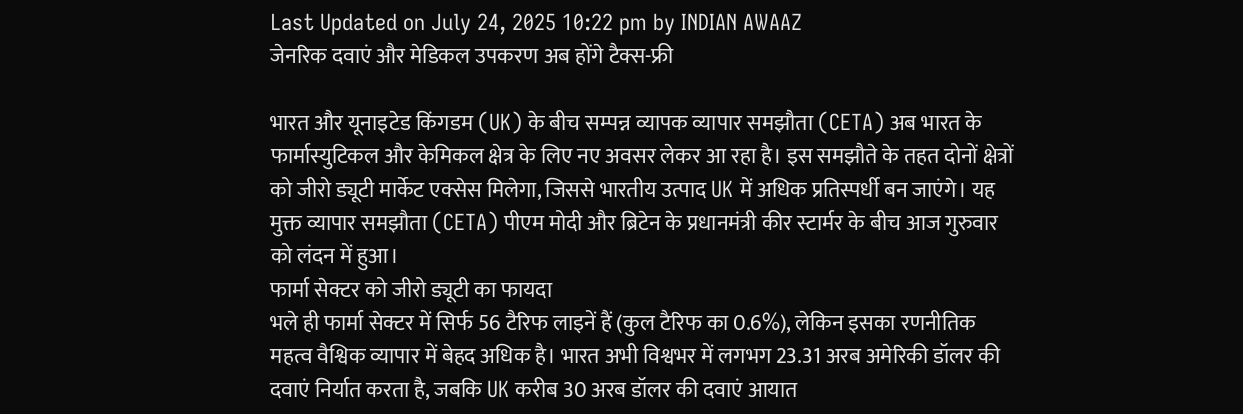Last Updated on July 24, 2025 10:22 pm by INDIAN AWAAZ
जेनरिक दवाएं और मेडिकल उपकरण अब होंगे टैक्स-फ्री

भारत और यूनाइटेड किंगडम (UK) के बीच सम्पन्न व्यापक व्यापार समझौता (CETA) अब भारत के फार्मास्युटिकल और केमिकल क्षेत्र के लिए नए अवसर लेकर आ रहा है। इस समझौते के तहत दोनों क्षेत्रों को जीरो ड्यूटी मार्केट एक्सेस मिलेगा, जिससे भारतीय उत्पाद UK में अधिक प्रतिस्पर्धी बन जाएंगे। यह मुक्त व्यापार समझौता (CETA) पीएम मोदी और ब्रिटेन के प्रधानमंत्री कीर स्टार्मर के बीच आज गुरुवार को लंदन में हुआ।
फार्मा सेक्टर को जीरो ड्यूटी का फायदा
भले ही फार्मा सेक्टर में सिर्फ 56 टैरिफ लाइनें हैं (कुल टैरिफ का 0.6%), लेकिन इसका रणनीतिक महत्व वैश्विक व्यापार में बेहद अधिक है। भारत अभी विश्वभर में लगभग 23.31 अरब अमेरिकी डॉलर की दवाएं निर्यात करता है, जबकि UK करीब 30 अरब डॉलर की दवाएं आयात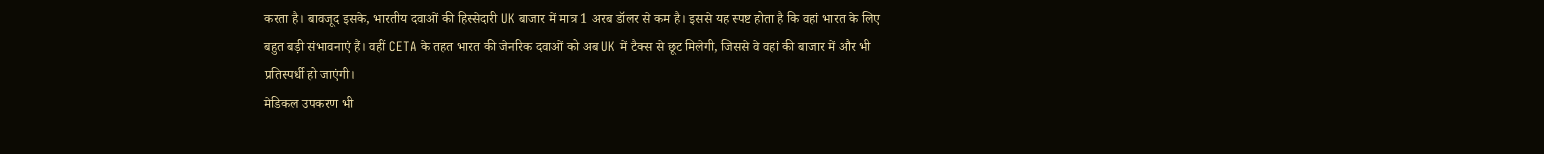करता है। बावजूद इसके, भारतीय दवाओं की हिस्सेदारी UK बाजार में मात्र 1 अरब डॉलर से कम है। इससे यह स्पष्ट होता है कि वहां भारत के लिए बहुत बड़ी संभावनाएं हैं। वहीं CETA के तहत भारत की जेनरिक दवाओं को अब UK में टैक्स से छूट मिलेगी, जिससे वे वहां की बाजार में और भी प्रतिस्पर्धी हो जाएंगी।
मेडिकल उपकरण भी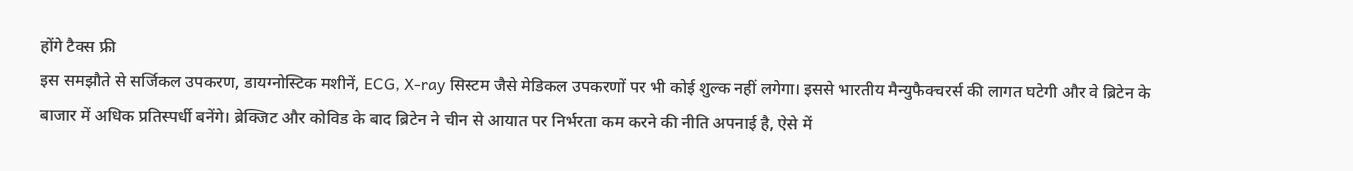होंगे टैक्स फ्री
इस समझौते से सर्जिकल उपकरण, डायग्नोस्टिक मशीनें, ECG, X-ray सिस्टम जैसे मेडिकल उपकरणों पर भी कोई शुल्क नहीं लगेगा। इससे भारतीय मैन्युफैक्चरर्स की लागत घटेगी और वे ब्रिटेन के बाजार में अधिक प्रतिस्पर्धी बनेंगे। ब्रेक्जिट और कोविड के बाद ब्रिटेन ने चीन से आयात पर निर्भरता कम करने की नीति अपनाई है, ऐसे में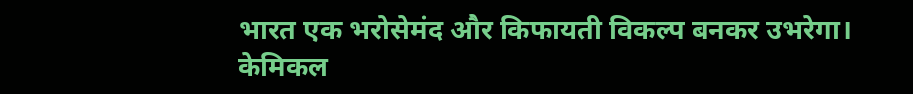भारत एक भरोसेमंद और किफायती विकल्प बनकर उभरेगा।
केमिकल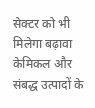सेक्टर को भी मिलेगा बढ़ावा
केमिकल और संबद्ध उत्पादों के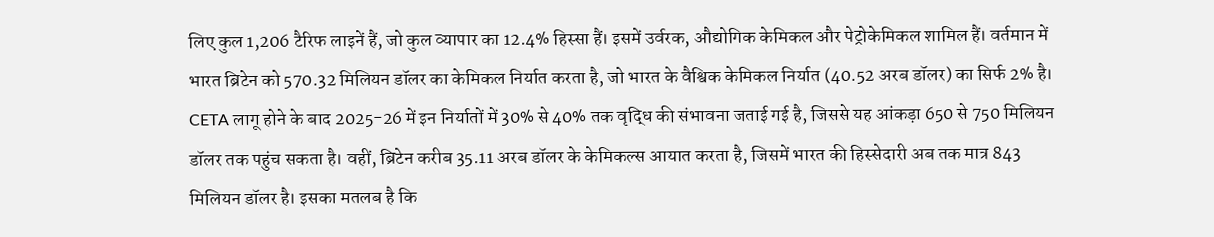लिए कुल 1,206 टैरिफ लाइनें हैं, जो कुल व्यापार का 12.4% हिस्सा हैं। इसमें उर्वरक, औद्योगिक केमिकल और पेट्रोकेमिकल शामिल हैं। वर्तमान में भारत ब्रिटेन को 570.32 मिलियन डॉलर का केमिकल निर्यात करता है, जो भारत के वैश्विक केमिकल निर्यात (40.52 अरब डॉलर) का सिर्फ 2% है। CETA लागू होने के बाद 2025-26 में इन निर्यातों में 30% से 40% तक वृद्धि की संभावना जताई गई है, जिससे यह आंकड़ा 650 से 750 मिलियन डॉलर तक पहुंच सकता है। वहीं, ब्रिटेन करीब 35.11 अरब डॉलर के केमिकल्स आयात करता है, जिसमें भारत की हिस्सेदारी अब तक मात्र 843 मिलियन डॉलर है। इसका मतलब है कि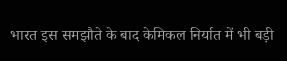भारत इस समझौते के बाद केमिकल निर्यात में भी बड़ी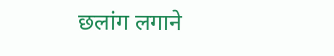छलांग लगाने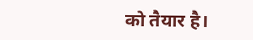को तैयार है।